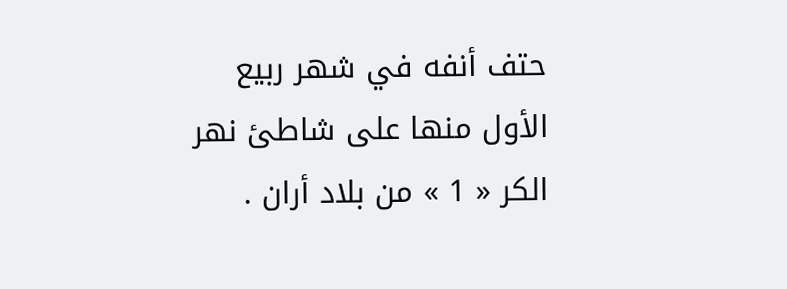حتف أنفه في شهر ربيع الأول منها على شاطئ نهر الكر « 1 » من بلاد أران .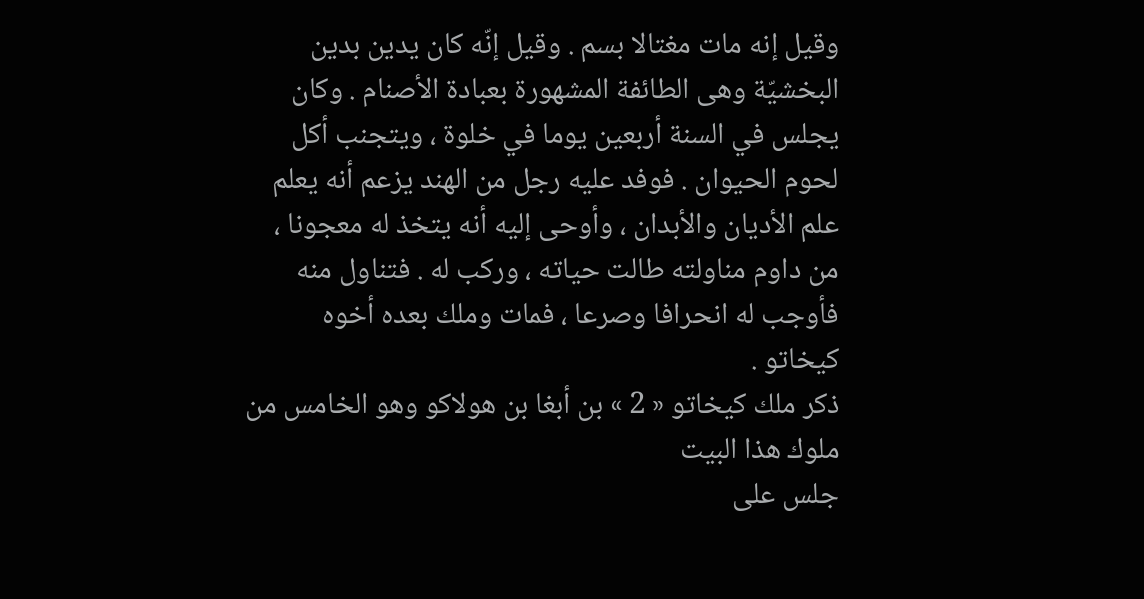وقيل إنه مات مغتالا بسم . وقيل إنّه كان يدين بدين البخشيّة وهى الطائفة المشهورة بعبادة الأصنام . وكان يجلس في السنة أربعين يوما في خلوة ، ويتجنب أكل لحوم الحيوان . فوفد عليه رجل من الهند يزعم أنه يعلم علم الأديان والأبدان ، وأوحى إليه أنه يتخذ له معجونا ، من داوم مناولته طالت حياته ، وركب له . فتناول منه فأوجب له انحرافا وصرعا ، فمات وملك بعده أخوه كيخاتو .
ذكر ملك كيخاتو « 2 » بن أبغا بن هولاكو وهو الخامس من ملوك هذا البيت
جلس على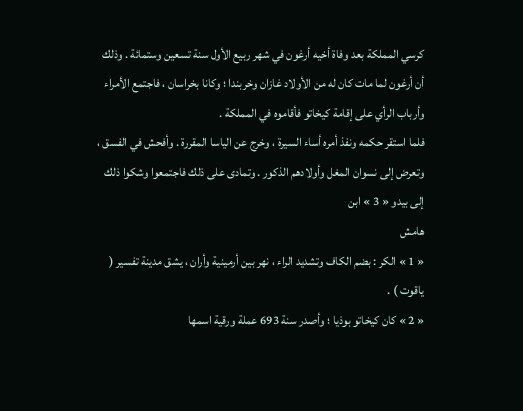كرسي المملكة بعد وفاة أخيه أرغون في شهر ربيع الأول سنة تسعين وستمائة . وذلك أن أرغون لما مات كان له من الأولاد غازان وخربندا ؛ وكانا بخراسان ، فاجتمع الأمراء وأرباب الرأي على إقامة كيخاتو فأقاموه في المملكة .
فلما استقر حكمه ونفذ أمره أساء السيرة ، وخرج عن الياسا المقررة . وأفحش في الفسق ، وتعرض إلى نسوان المغل وأولادهم الذكور . وتمادى على ذلك فاجتمعوا وشكوا ذلك إلى بيدو « 3 » ابن
هامش
« 1 » الكر : بضم الكاف وتشديد الراء ، نهر بين أرمينية وأران ، يشق مدينة تفسير ( ياقوت ) .
« 2 » كان كيخاتو بوذيا ؛ وأصدر سنة 693 عملة ورقية اسمها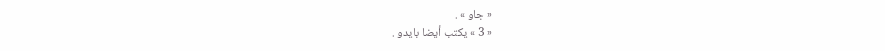« جاو » .
« 3 » يكتب أيضا بايدو .